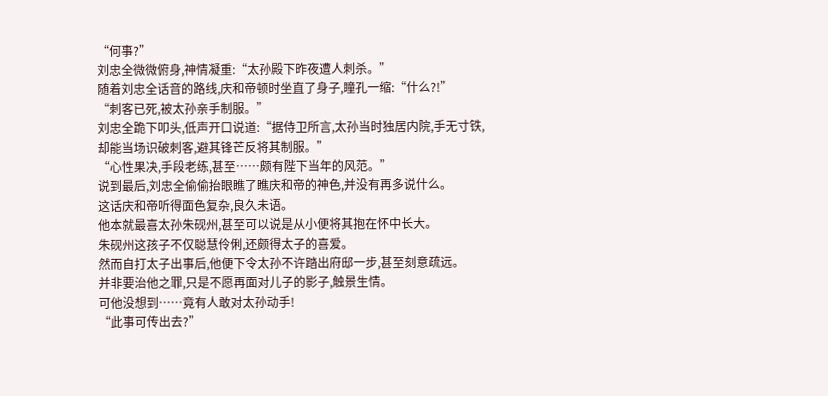“何事?”
刘忠全微微俯身,神情凝重:“太孙殿下昨夜遭人刺杀。”
随着刘忠全话音的路线,庆和帝顿时坐直了身子,瞳孔一缩:“什么?!”
“刺客已死,被太孙亲手制服。”
刘忠全跪下叩头,低声开口说道:“据侍卫所言,太孙当时独居内院,手无寸铁,却能当场识破刺客,避其锋芒反将其制服。”
“心性果决,手段老练,甚至……颇有陛下当年的风范。”
说到最后,刘忠全偷偷抬眼瞧了瞧庆和帝的神色,并没有再多说什么。
这话庆和帝听得面色复杂,良久未语。
他本就最喜太孙朱砚州,甚至可以说是从小便将其抱在怀中长大。
朱砚州这孩子不仅聪慧伶俐,还颇得太子的喜爱。
然而自打太子出事后,他便下令太孙不许踏出府邸一步,甚至刻意疏远。
并非要治他之罪,只是不愿再面对儿子的影子,触景生情。
可他没想到……竟有人敢对太孙动手!
“此事可传出去?”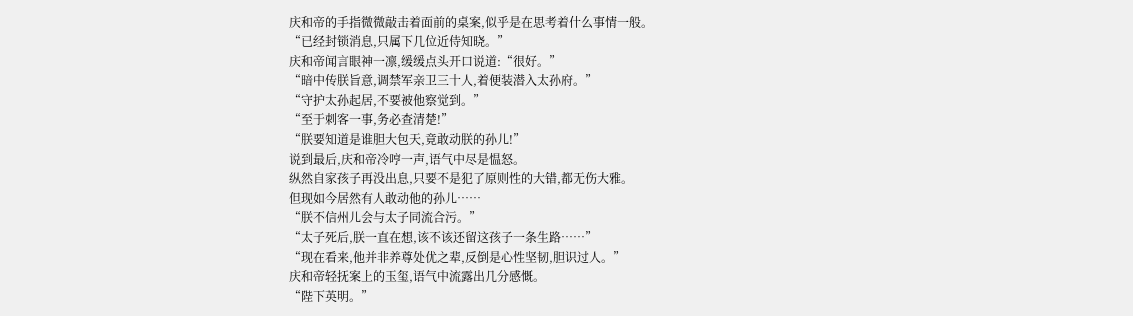庆和帝的手指微微敲击着面前的桌案,似乎是在思考着什么事情一般。
“已经封锁消息,只属下几位近侍知晓。”
庆和帝闻言眼神一凛,缓缓点头开口说道:“很好。”
“暗中传朕旨意,调禁军亲卫三十人,着便装潜入太孙府。”
“守护太孙起居,不要被他察觉到。”
“至于刺客一事,务必查清楚!”
“朕要知道是谁胆大包天,竟敢动朕的孙儿!”
说到最后,庆和帝冷哼一声,语气中尽是愠怒。
纵然自家孩子再没出息,只要不是犯了原则性的大错,都无伤大雅。
但现如今居然有人敢动他的孙儿……
“朕不信州儿会与太子同流合污。”
“太子死后,朕一直在想,该不该还留这孩子一条生路……”
“现在看来,他并非养尊处优之辈,反倒是心性坚韧,胆识过人。”
庆和帝轻抚案上的玉玺,语气中流露出几分感慨。
“陛下英明。”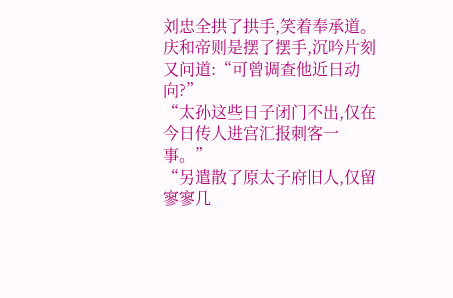刘忠全拱了拱手,笑着奉承道。
庆和帝则是摆了摆手,沉吟片刻又问道:“可曾调查他近日动向?”
“太孙这些日子闭门不出,仅在今日传人进宫汇报刺客一事。”
“另遣散了原太子府旧人,仅留寥寥几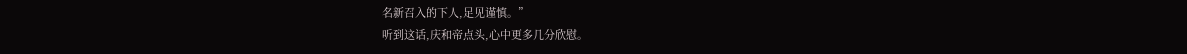名新召入的下人,足见谨慎。”
听到这话,庆和帝点头,心中更多几分欣慰。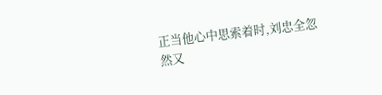正当他心中思索着时,刘忠全忽然又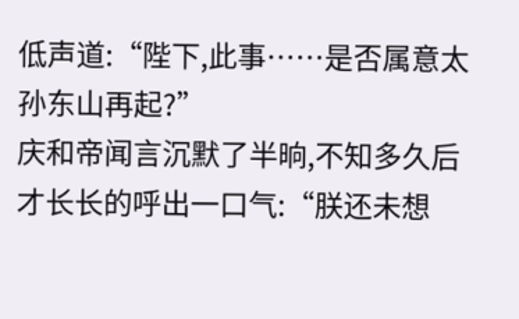低声道:“陛下,此事……是否属意太孙东山再起?”
庆和帝闻言沉默了半晌,不知多久后才长长的呼出一口气:“朕还未想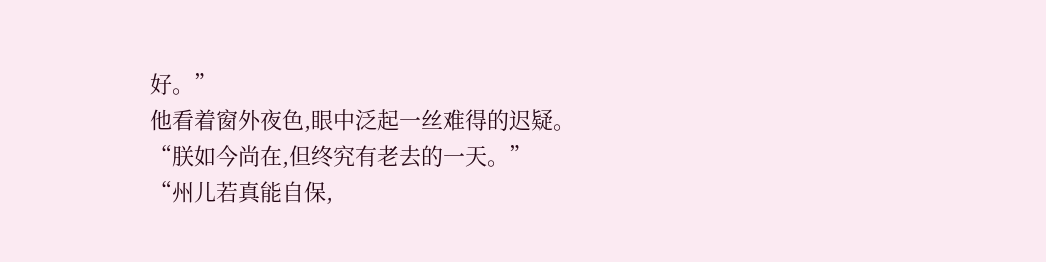好。”
他看着窗外夜色,眼中泛起一丝难得的迟疑。
“朕如今尚在,但终究有老去的一天。”
“州儿若真能自保,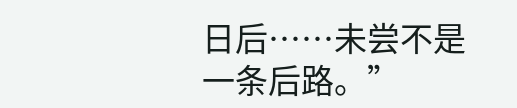日后……未尝不是一条后路。”